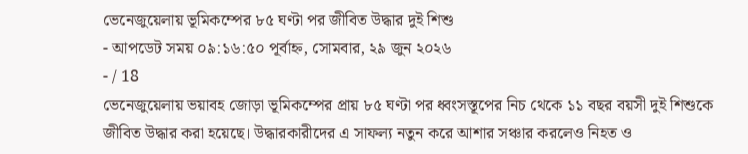ভেনেজুয়েলায় ভূমিকম্পের ৮৫ ঘণ্টা পর জীবিত উদ্ধার দুই শিশু
- আপডেট সময় ০৯:১৬:৫০ পূর্বাহ্ন, সোমবার, ২৯ জুন ২০২৬
- / 18
ভেনেজুয়েলায় ভয়াবহ জোড়া ভূমিকম্পের প্রায় ৮৫ ঘণ্টা পর ধ্বংসস্তূপের নিচ থেকে ১১ বছর বয়সী দুই শিশুকে জীবিত উদ্ধার করা হয়েছে। উদ্ধারকারীদের এ সাফল্য নতুন করে আশার সঞ্চার করলেও নিহত ও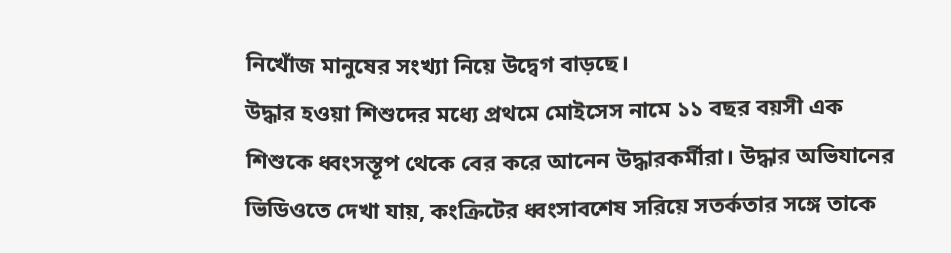নিখোঁজ মানুষের সংখ্যা নিয়ে উদ্বেগ বাড়ছে।
উদ্ধার হওয়া শিশুদের মধ্যে প্রথমে মোইসেস নামে ১১ বছর বয়সী এক শিশুকে ধ্বংসস্তূপ থেকে বের করে আনেন উদ্ধারকর্মীরা। উদ্ধার অভিযানের ভিডিওতে দেখা যায়, কংক্রিটের ধ্বংসাবশেষ সরিয়ে সতর্কতার সঙ্গে তাকে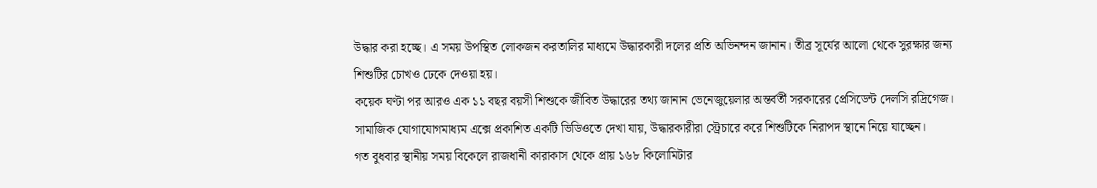উদ্ধার করা হচ্ছে। এ সময় উপস্থিত লোকজন করতালির মাধ্যমে উদ্ধারকারী দলের প্রতি অভিনন্দন জানান। তীব্র সূর্যের আলো থেকে সুরক্ষার জন্য শিশুটির চোখও ঢেকে দেওয়া হয়।
কয়েক ঘণ্টা পর আরও এক ১১ বছর বয়সী শিশুকে জীবিত উদ্ধারের তথ্য জানান ভেনেজুয়েলার অন্তর্বর্তী সরকারের প্রেসিডেন্ট দেলসি রদ্রিগেজ। সামাজিক যোগাযোগমাধ্যম এক্সে প্রকাশিত একটি ভিডিওতে দেখা যায়, উদ্ধারকারীরা স্ট্রেচারে করে শিশুটিকে নিরাপদ স্থানে নিয়ে যাচ্ছেন।
গত বুধবার স্থানীয় সময় বিকেলে রাজধানী কারাকাস থেকে প্রায় ১৬৮ কিলোমিটার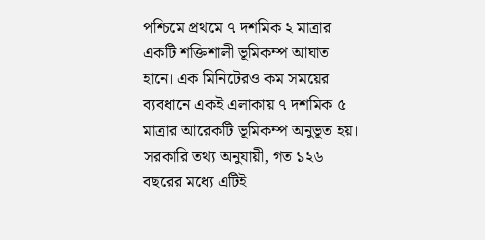পশ্চিমে প্রথমে ৭ দশমিক ২ মাত্রার একটি শক্তিশালী ভূমিকম্প আঘাত হানে। এক মিনিটেরও কম সময়ের ব্যবধানে একই এলাকায় ৭ দশমিক ৫ মাত্রার আরেকটি ভূমিকম্প অনুভূত হয়।
সরকারি তথ্য অনুযায়ী, গত ১২৬ বছরের মধ্যে এটিই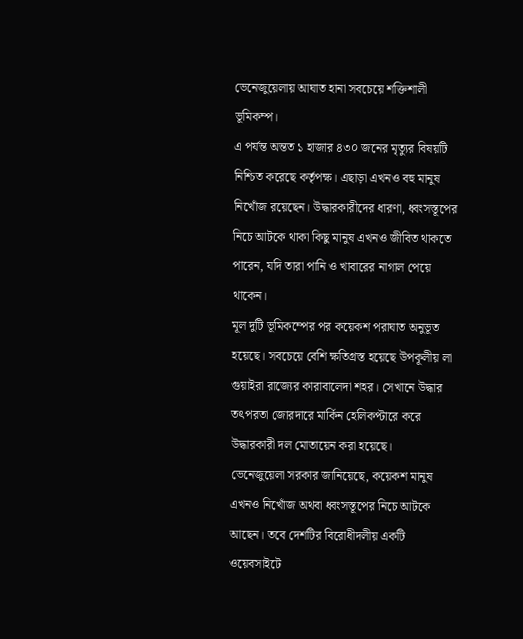ভেনেজুয়েলায় আঘাত হানা সবচেয়ে শক্তিশালী ভূমিকম্প।
এ পর্যন্ত অন্তত ১ হাজার ৪৩০ জনের মৃত্যুর বিষয়টি নিশ্চিত করেছে কর্তৃপক্ষ। এছাড়া এখনও বহু মানুষ নিখোঁজ রয়েছেন। উদ্ধারকারীদের ধারণা, ধ্বংসস্তূপের নিচে আটকে থাকা কিছু মানুষ এখনও জীবিত থাকতে পারেন, যদি তারা পানি ও খাবারের নাগাল পেয়ে থাকেন।
মূল দুটি ভূমিকম্পের পর কয়েকশ পরাঘাত অনুভূত হয়েছে। সবচেয়ে বেশি ক্ষতিগ্রস্ত হয়েছে উপকূলীয় লা গুয়াইরা রাজ্যের কারাবালেদা শহর। সেখানে উদ্ধার তৎপরতা জোরদারে মার্কিন হেলিকপ্টারে করে উদ্ধারকারী দল মোতায়েন করা হয়েছে।
ভেনেজুয়েলা সরকার জানিয়েছে, কয়েকশ মানুষ এখনও নিখোঁজ অথবা ধ্বংসস্তূপের নিচে আটকে আছেন। তবে দেশটির বিরোধীদলীয় একটি ওয়েবসাইটে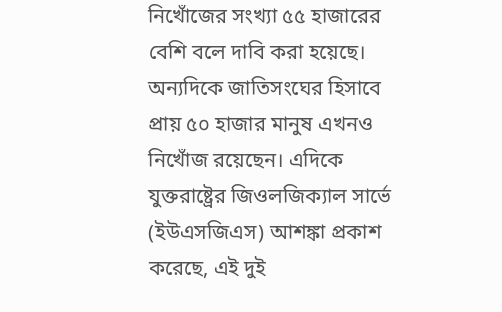নিখোঁজের সংখ্যা ৫৫ হাজারের বেশি বলে দাবি করা হয়েছে। অন্যদিকে জাতিসংঘের হিসাবে প্রায় ৫০ হাজার মানুষ এখনও নিখোঁজ রয়েছেন। এদিকে যুক্তরাষ্ট্রের জিওলজিক্যাল সার্ভে (ইউএসজিএস) আশঙ্কা প্রকাশ করেছে, এই দুই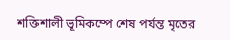শক্তিশালী ভূমিকম্পে শেষ পর্যন্ত মৃতের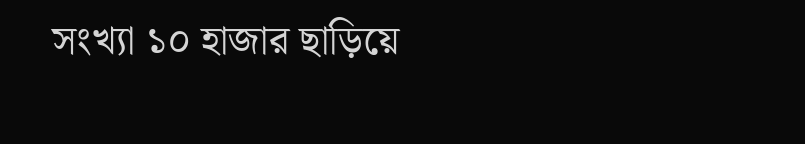সংখ্যা ১০ হাজার ছাড়িয়ে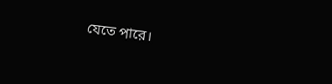যেতে পারে।